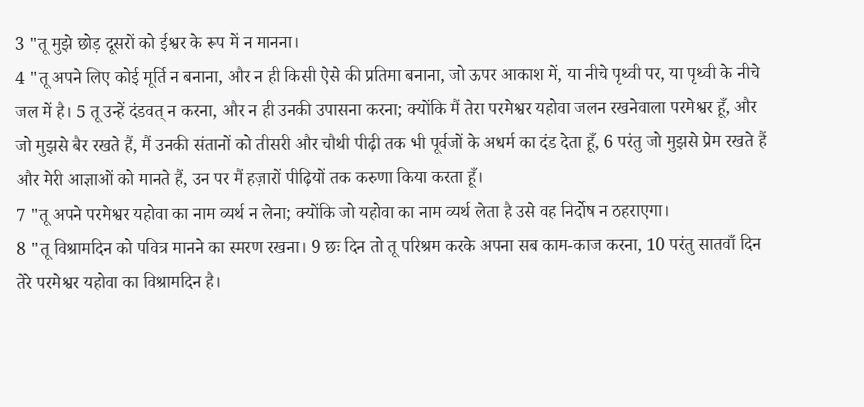3 "तू मुझे छोड़ दूसरों को ईश्वर के रूप में न मानना।
4 "तू अपने लिए कोई मूर्ति न बनाना, और न ही किसी ऐसे की प्रतिमा बनाना, जो ऊपर आकाश में, या नीचे पृथ्वी पर, या पृथ्वी के नीचे जल में है। 5 तू उन्हें दंडवत् न करना, और न ही उनकी उपासना करना; क्योंकि मैं तेरा परमेश्वर यहोवा जलन रखनेवाला परमेश्वर हूँ, और जो मुझसे बैर रखते हैं, मैं उनकी संतानों को तीसरी और चौथी पीढ़ी तक भी पूर्वजों के अधर्म का दंड देता हूँ, 6 परंतु जो मुझसे प्रेम रखते हैं और मेरी आज्ञाओं को मानते हैं, उन पर मैं हज़ारों पीढ़ियों तक करुणा किया करता हूँ।
7 "तू अपने परमेश्वर यहोवा का नाम व्यर्थ न लेना; क्योंकि जो यहोवा का नाम व्यर्थ लेता है उसे वह निर्दोष न ठहराएगा।
8 "तू विश्रामदिन को पवित्र मानने का स्मरण रखना। 9 छः दिन तो तू परिश्रम करके अपना सब काम-काज करना, 10 परंतु सातवाँ दिन तेरे परमेश्वर यहोवा का विश्रामदिन है।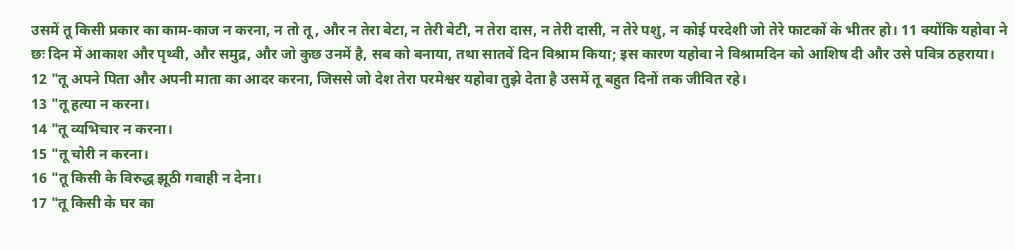उसमें तू किसी प्रकार का काम-काज न करना, न तो तू, और न तेरा बेटा, न तेरी बेटी, न तेरा दास, न तेरी दासी, न तेरे पशु, न कोई परदेशी जो तेरे फाटकों के भीतर हो। 11 क्योंकि यहोवा ने छः दिन में आकाश और पृथ्वी, और समुद्र, और जो कुछ उनमें है, सब को बनाया, तथा सातवें दिन विश्राम किया; इस कारण यहोवा ने विश्रामदिन को आशिष दी और उसे पवित्र ठहराया।
12 "तू अपने पिता और अपनी माता का आदर करना, जिससे जो देश तेरा परमेश्वर यहोवा तुझे देता है उसमें तू बहुत दिनों तक जीवित रहे।
13 "तू हत्या न करना।
14 "तू व्यभिचार न करना।
15 "तू चोरी न करना।
16 "तू किसी के विरुद्ध झूठी गवाही न देना।
17 "तू किसी के घर का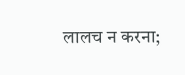लालच न करना;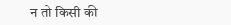न तो किसी की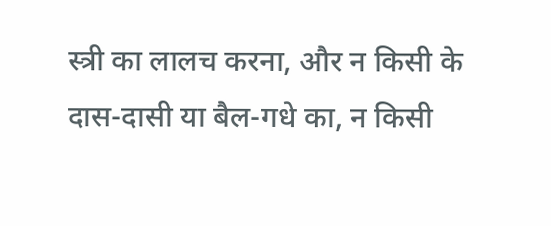स्त्री का लालच करना, और न किसी के दास-दासी या बैल-गधे का, न किसी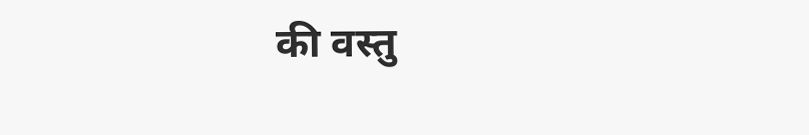की वस्तु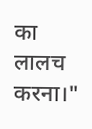का लालच करना।"